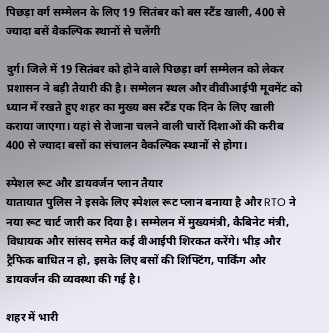पिछड़ा वर्ग सम्मेलन के लिए 19 सितंबर को बस स्टैंड खाली, 400 से ज्यादा बसें वैकल्पिक स्थानों से चलेंगी

दुर्ग। जिले में 19 सितंबर को होने वाले पिछड़ा वर्ग सम्मेलन को लेकर प्रशासन ने बड़ी तैयारी की है। सम्मेलन स्थल और वीवीआईपी मूवमेंट को ध्यान में रखते हुए शहर का मुख्य बस स्टैंड एक दिन के लिए खाली कराया जाएगा। यहां से रोजाना चलने वाली चारों दिशाओं की करीब 400 से ज्यादा बसों का संचालन वैकल्पिक स्थानों से होगा।

स्पेशल रूट और डायवर्जन प्लान तैयार
यातायात पुलिस ने इसके लिए स्पेशल रूट प्लान बनाया है और RTO ने नया रूट चार्ट जारी कर दिया है। सम्मेलन में मुख्यमंत्री, कैबिनेट मंत्री, विधायक और सांसद समेत कई वीआईपी शिरकत करेंगे। भीड़ और ट्रैफिक बाधित न हो, इसके लिए बसों की शिफ्टिंग, पार्किंग और डायवर्जन की व्यवस्था की गई है।

शहर में भारी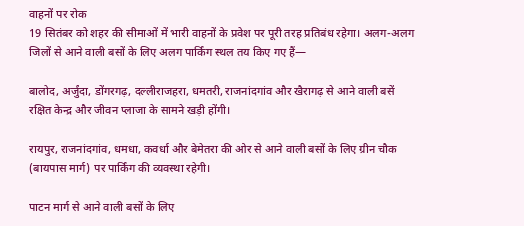वाहनों पर रोक
19 सितंबर को शहर की सीमाओं में भारी वाहनों के प्रवेश पर पूरी तरह प्रतिबंध रहेगा। अलग-अलग जिलों से आने वाली बसों के लिए अलग पार्किंग स्थल तय किए गए हैं—

बालोद, अर्जुंदा, डोंगरगढ़, दल्लीराजहरा, धमतरी, राजनांदगांव और खैरागढ़ से आने वाली बसें रक्षित केन्द्र और जीवन प्लाजा के सामने खड़ी होंगी।

रायपुर, राजनांदगांव, धमधा, कवर्धा और बेमेतरा की ओर से आने वाली बसों के लिए ग्रीन चौक (बायपास मार्ग) पर पार्किंग की व्यवस्था रहेगी।

पाटन मार्ग से आने वाली बसों के लिए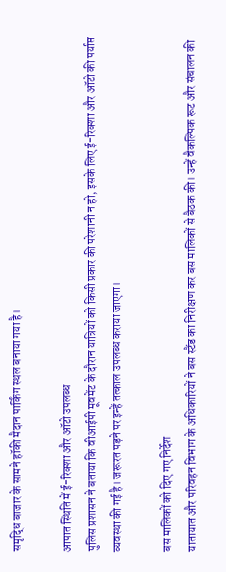समृद्धि बाजार के सामने हॉकी मैदान पार्किंग स्थल बनाया गया है।

आपात स्थिति में ई-रिक्शा और ऑटो उपलब्ध
पुलिस प्रशासन ने बताया कि वीआईपी मूवमेंट के दौरान यात्रियों को किसी प्रकार की परेशानी न हो, इसके लिए ई-रिक्शा और ऑटो की पर्याप्त व्यवस्था की गई है। जरूरत पड़ने पर इन्हें तत्काल उपलब्ध कराया जाएगा।

बस मालिकों को दिए गए निर्देश
यातायात और परिवहन विभाग के अधिकारियों ने बस स्टैंड का निरीक्षण कर बस मालिकों से बैठक की। उन्हें वैकल्पिक रूट और संचालन की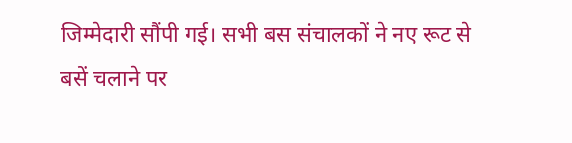जिम्मेदारी सौंपी गई। सभी बस संचालकों ने नए रूट से बसें चलाने पर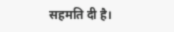सहमति दी है।